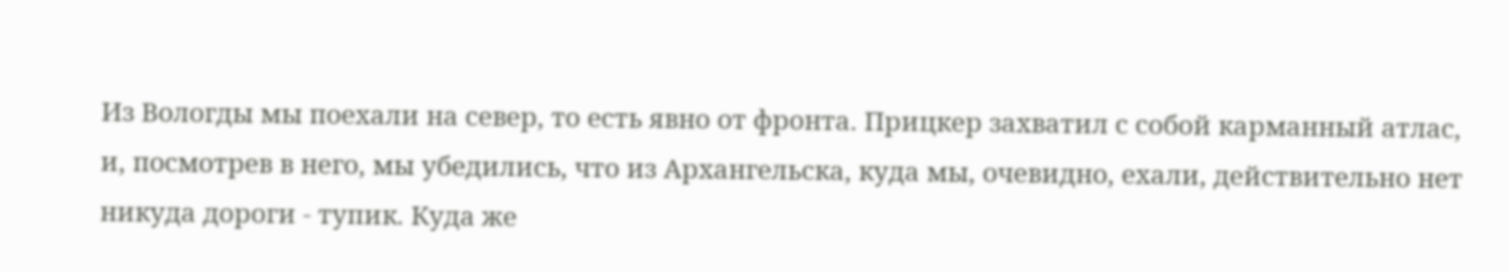Из Вологды мы поехали на север, то есть явно от фронта. Прицкер захватил с собой карманный атлас, и, посмотрев в него, мы убедились, что из Архангельска, куда мы, очевидно, ехали, действительно нет никуда дороги - тупик. Куда же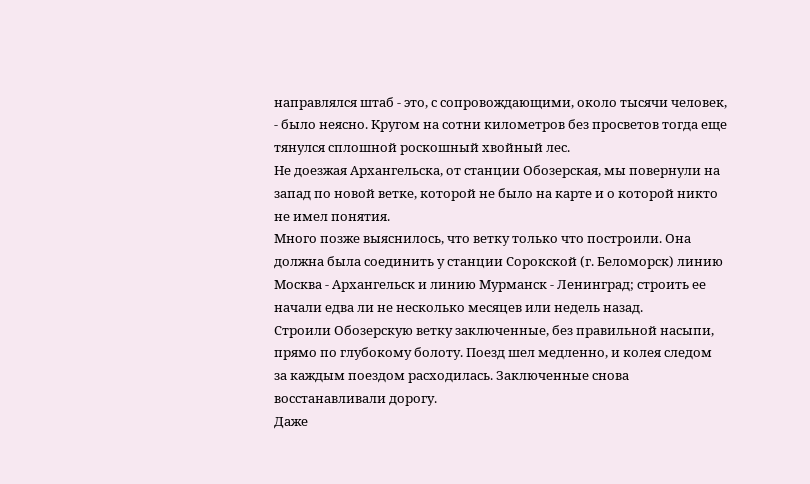направлялся штаб - это, с сопровождающими, около тысячи человек, - было неясно. Кругом на сотни километров без просветов тогда еще тянулся сплошной роскошный хвойный лес.
Не доезжая Архангельска, от станции Обозерская, мы повернули на запад по новой ветке, которой не было на карте и о которой никто не имел понятия.
Много позже выяснилось, что ветку только что построили. Она должна была соединить у станции Сорокской (г. Беломорск) линию Москва - Архангельск и линию Мурманск - Ленинград; строить ее начали едва ли не несколько месяцев или недель назад.
Строили Обозерскую ветку заключенные, без правильной насыпи, прямо по глубокому болоту. Поезд шел медленно, и колея следом за каждым поездом расходилась. Заключенные снова восстанавливали дорогу.
Даже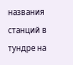названия станций в тундре на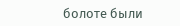болоте были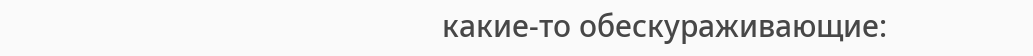какие-то обескураживающие: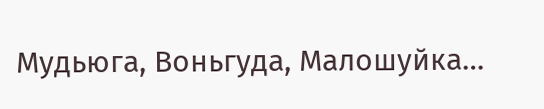Мудьюга, Воньгуда, Малошуйка…